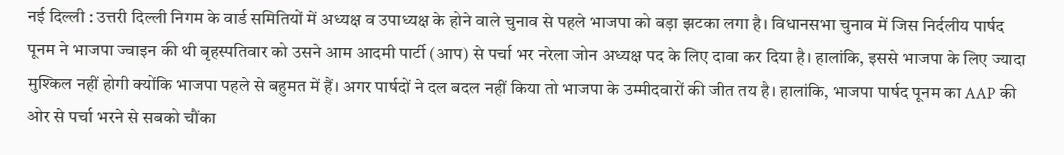नई दिल्ली : उत्तरी दिल्ली निगम के वार्ड समितियों में अध्यक्ष व उपाध्यक्ष के होने वाले चुनाव से पहले भाजपा को बड़ा झटका लगा है। विधानसभा चुनाव में जिस निर्दलीय पार्षद पूनम ने भाजपा ज्वाइन की थी बृहस्पतिवार को उसने आम आदमी पार्टी (आप) से पर्चा भर नरेला जोन अध्यक्ष पद के लिए दावा कर दिया है। हालांकि, इससे भाजपा के लिए ज्यादा मुश्किल नहीं होगी क्योंकि भाजपा पहले से बहुमत में हैं। अगर पार्षदों ने दल बदल नहीं किया तो भाजपा के उम्मीदवारों की जीत तय है। हालांकि, भाजपा पार्षद पूनम का AAP की ओर से पर्चा भरने से सबको चौंका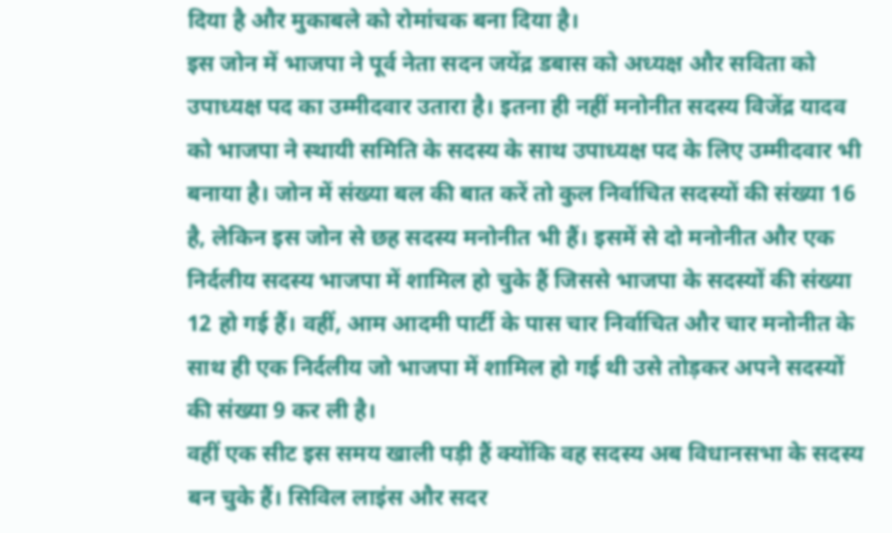दिया है और मुकाबले को रोमांचक बना दिया है।
इस जोन में भाजपा ने पूर्व नेता सदन जयेंद्र डबास को अध्यक्ष और सविता को उपाध्यक्ष पद का उम्मीदवार उतारा है। इतना ही नहीं मनोनीत सदस्य विजेंद्र यादव को भाजपा ने स्थायी समिति के सदस्य के साथ उपाध्यक्ष पद के लिए उम्मीदवार भी बनाया है। जोन में संख्या बल की बात करें तो कुल निर्वाचित सदस्यों की संख्या 16 है, लेकिन इस जोन से छह सदस्य मनोनीत भी हैं। इसमें से दो मनोनीत और एक निर्दलीय सदस्य भाजपा में शामिल हो चुके हैं जिससे भाजपा के सदस्यों की संख्या 12 हो गई हैं। वहीं, आम आदमी पार्टी के पास चार निर्वाचित और चार मनोनीत के साथ ही एक निर्दलीय जो भाजपा में शामिल हो गई थी उसे तोड़कर अपने सदस्यों की संख्या 9 कर ली है।
वहीं एक सीट इस समय खाली पड़ी हैं क्योंकि वह सदस्य अब विधानसभा के सदस्य बन चुके हैं। सिविल लाइंस और सदर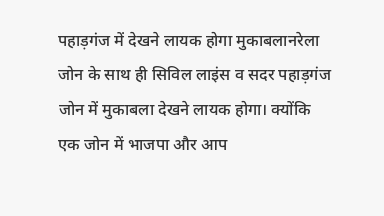पहाड़गंज में देखने लायक होगा मुकाबलानरेला जोन के साथ ही सिविल लाइंस व सदर पहाड़गंज जोन में मुकाबला देखने लायक होगा। क्योंकि एक जोन में भाजपा और आप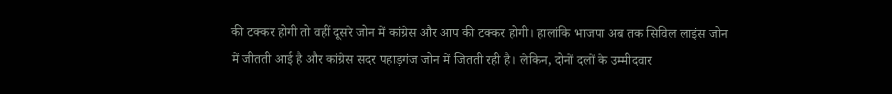की टक्कर होगी तो वहीं दूसरे जोन में कांग्रेस और आप की टक्कर होगी। हालांकि भाजपा अब तक सिविल लाइंस जोन में जीतती आई है और कांग्रेस सदर पहाड़गंज जोन में जितती रही है। लेकिन, दोनों दलों के उम्मीदवार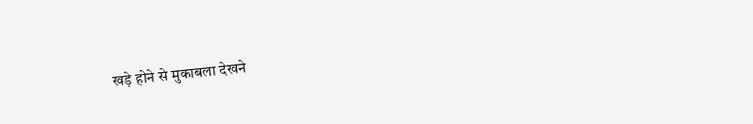खड़े होने से मुकाबला देखने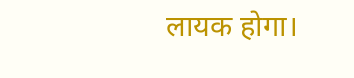लायक होगा।